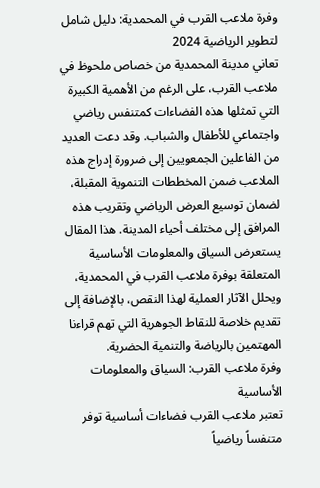وفرة ملاعب القرب في المحمدية: دليل شامل لتطوير الرياضية 2024
تعاني مدينة المحمدية من خصاص ملحوظ في ملاعب القرب، على الرغم من الأهمية الكبيرة التي تمثلها هذه الفضاءات كمتنفس رياضي واجتماعي للأطفال والشباب. وقد دعت العديد من الفاعلين الجمعويين إلى ضرورة إدراج هذه الملاعب ضمن المخططات التنموية المقبلة، لضمان توسيع العرض الرياضي وتقريب هذه المرافق إلى مختلف أحياء المدينة. هذا المقال يستعرض السياق والمعلومات الأساسية المتعلقة بوفرة ملاعب القرب في المحمدية، ويحلل الآثار العملية لهذا النقص، بالإضافة إلى تقديم خلاصة للنقاط الجوهرية التي تهم قراءنا المهتمين بالرياضة والتنمية الحضرية.
وفرة ملاعب القرب: السياق والمعلومات الأساسية
تعتبر ملاعب القرب فضاءات أساسية توفر متنفساً رياضياً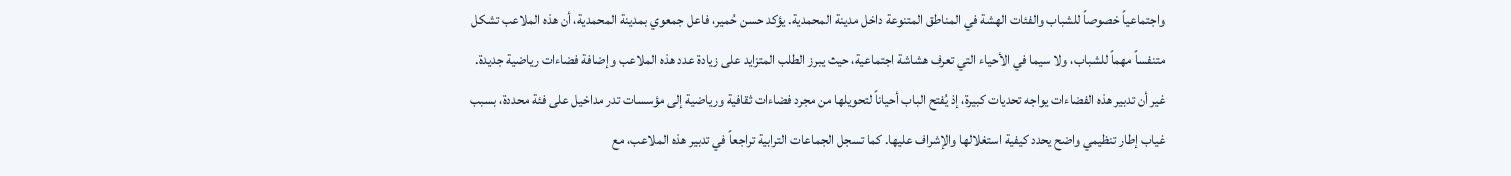واجتماعياً خصوصاً للشباب والفئات الهشة في المناطق المتنوعة داخل مدينة المحمدية. يؤكد حسن حُمير، فاعل جمعوي بمدينة المحمدية، أن هذه الملاعب تشكل متنفساً مهماً للشباب، ولا سيما في الأحياء التي تعرف هشاشة اجتماعية، حيث يبرز الطلب المتزايد على زيادة عدد هذه الملاعب وإضافة فضاءات رياضية جديدة.
غير أن تدبير هذه الفضاءات يواجه تحديات كبيرة، إذ يُفتح الباب أحياناً لتحويلها من مجرد فضاءات ثقافية ورياضية إلى مؤسسات تدر مداخيل على فئة محددة، بسبب غياب إطار تنظيمي واضح يحدد كيفية استغلالها والإشراف عليها. كما تسجل الجماعات الترابية تراجعاً في تدبير هذه الملاعب، مع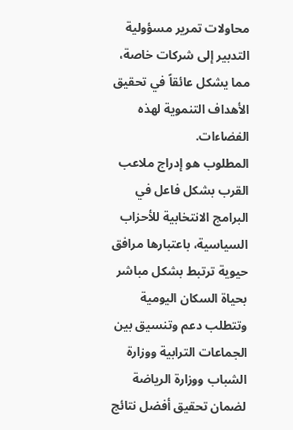محاولات تمرير مسؤولية التدبير إلى شركات خاصة، مما يشكل عائقاً في تحقيق الأهداف التنموية لهذه الفضاءات.
المطلوب هو إدراج ملاعب القرب بشكل فاعل في البرامج الانتخابية للأحزاب السياسية، باعتبارها مرافق حيوية ترتبط بشكل مباشر بحياة السكان اليومية وتتطلب دعم وتنسيق بين الجماعات الترابية ووزارة الشباب ووزارة الرياضة لضمان تحقيق أفضل نتائج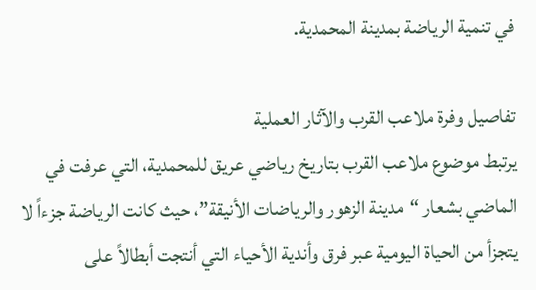في تنمية الرياضة بمدينة المحمدية.

تفاصيل وفرة ملاعب القرب والآثار العملية
يرتبط موضوع ملاعب القرب بتاريخ رياضي عريق للمحمدية، التي عرفت في الماضي بشعار “مدينة الزهور والرياضات الأنيقة”، حيث كانت الرياضة جزءاً لا يتجزأ من الحياة اليومية عبر فرق وأندية الأحياء التي أنتجت أبطالاً على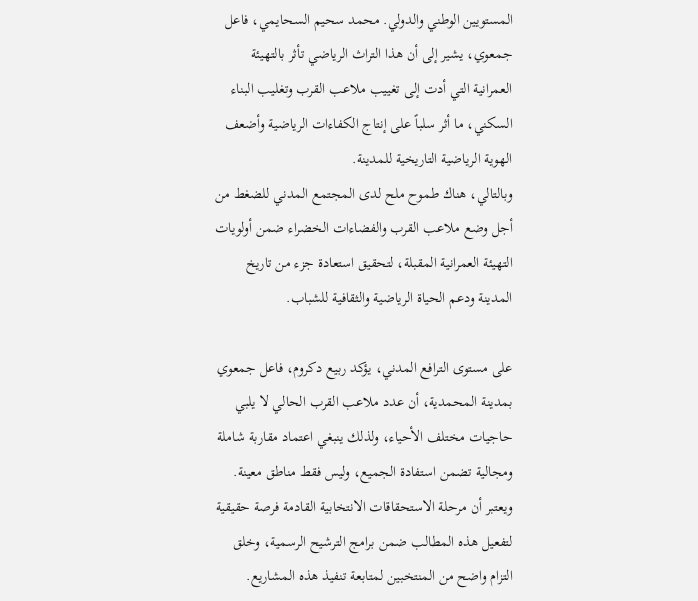المستويين الوطني والدولي. محمد سحيم السحايمي، فاعل جمعوي، يشير إلى أن هذا التراث الرياضي تأثر بالتهيئة العمرانية التي أدت إلى تغييب ملاعب القرب وتغليب البناء السكني، ما أثر سلباً على إنتاج الكفاءات الرياضية وأضعف الهوية الرياضية التاريخية للمدينة.
وبالتالي، هناك طموح ملح لدى المجتمع المدني للضغط من أجل وضع ملاعب القرب والفضاءات الخضراء ضمن أولويات التهيئة العمرانية المقبلة، لتحقيق استعادة جزء من تاريخ المدينة ودعم الحياة الرياضية والثقافية للشباب.

على مستوى الترافع المدني، يؤكد ربيع دكروم، فاعل جمعوي بمدينة المحمدية، أن عدد ملاعب القرب الحالي لا يلبي حاجيات مختلف الأحياء، ولذلك ينبغي اعتماد مقاربة شاملة ومجالية تضمن استفادة الجميع، وليس فقط مناطق معينة. ويعتبر أن مرحلة الاستحقاقات الانتخابية القادمة فرصة حقيقية لتفعيل هذه المطالب ضمن برامج الترشيح الرسمية، وخلق التزام واضح من المنتخبين لمتابعة تنفيذ هذه المشاريع.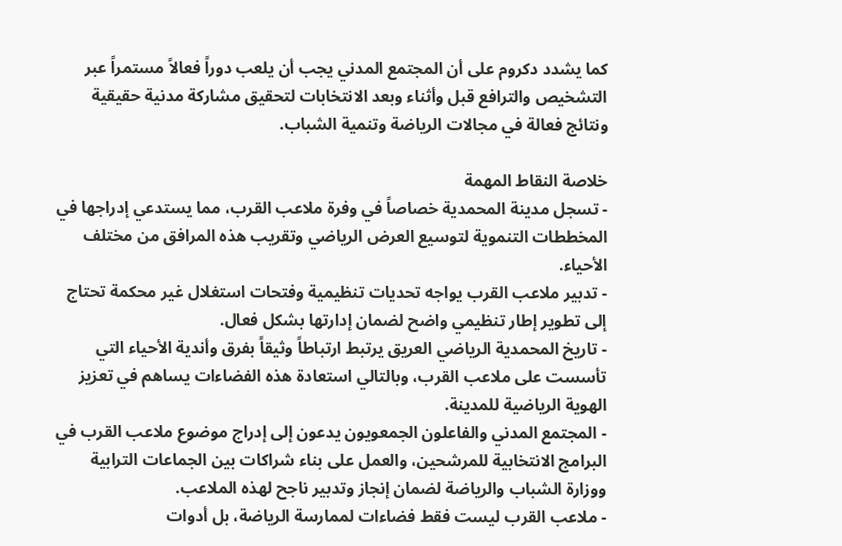كما يشدد دكروم على أن المجتمع المدني يجب أن يلعب دوراً فعالاً مستمراً عبر التشخيص والترافع قبل وأثناء وبعد الانتخابات لتحقيق مشاركة مدنية حقيقية ونتائج فعالة في مجالات الرياضة وتنمية الشباب.

خلاصة النقاط المهمة
- تسجل مدينة المحمدية خصاصاً في وفرة ملاعب القرب، مما يستدعي إدراجها في المخططات التنموية لتوسيع العرض الرياضي وتقريب هذه المرافق من مختلف الأحياء.
- تدبير ملاعب القرب يواجه تحديات تنظيمية وفتحات استغلال غير محكمة تحتاج إلى تطوير إطار تنظيمي واضح لضمان إدارتها بشكل فعال.
- تاريخ المحمدية الرياضي العريق يرتبط ارتباطاً وثيقاً بفرق وأندية الأحياء التي تأسست على ملاعب القرب، وبالتالي استعادة هذه الفضاءات يساهم في تعزيز الهوية الرياضية للمدينة.
- المجتمع المدني والفاعلون الجمعويون يدعون إلى إدراج موضوع ملاعب القرب في البرامج الانتخابية للمرشحين، والعمل على بناء شراكات بين الجماعات الترابية ووزارة الشباب والرياضة لضمان إنجاز وتدبير ناجح لهذه الملاعب.
- ملاعب القرب ليست فقط فضاءات لممارسة الرياضة، بل أدوات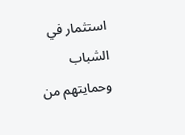استثمار في الشباب وحمايتهم من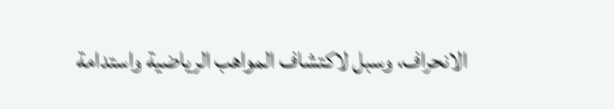الانحراف، وسبل لاكتشاف المواهب الرياضية واستدامة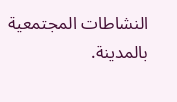النشاطات المجتمعية بالمدينة.